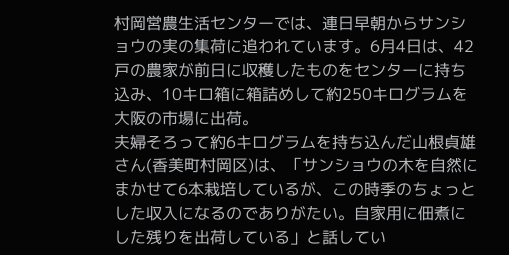村岡営農生活センターでは、連日早朝からサンショウの実の集荷に追われています。6月4日は、42戸の農家が前日に収穫したものをセンターに持ち込み、10キロ箱に箱詰めして約250キログラムを大阪の市場に出荷。
夫婦そろって約6キログラムを持ち込んだ山根貞雄さん(香美町村岡区)は、「サンショウの木を自然にまかせて6本栽培しているが、この時季のちょっとした収入になるのでありがたい。自家用に佃煮にした残りを出荷している」と話してい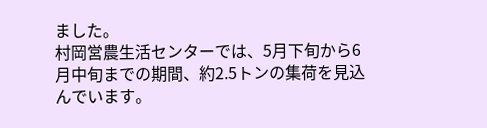ました。
村岡営農生活センターでは、5月下旬から6月中旬までの期間、約2.5トンの集荷を見込んでいます。